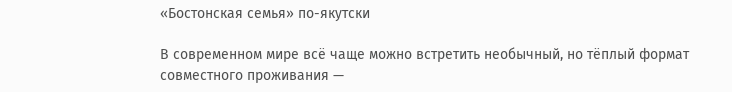«Бостонская семья» по-якутски

В современном мире всё чаще можно встретить необычный, но тёплый формат совместного проживания —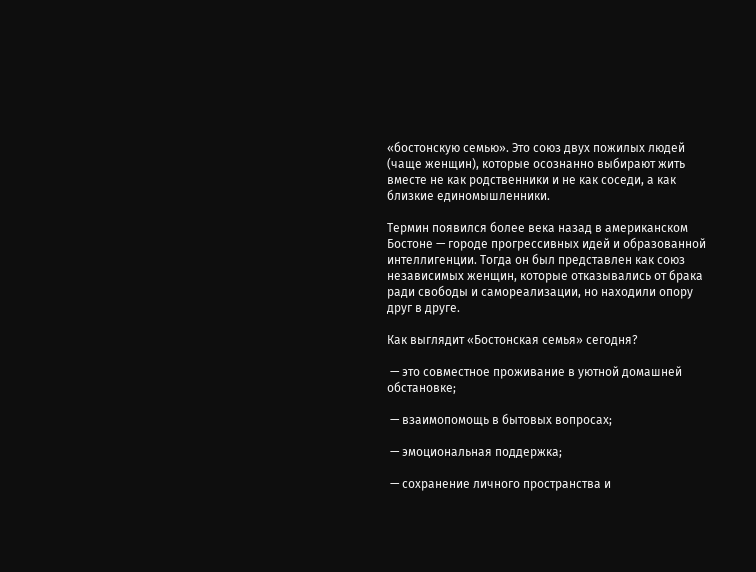«бостонскую семью». Это союз двух пожилых людей (чаще женщин), которые осознанно выбирают жить вместе не как родственники и не как соседи, а как близкие единомышленники.

Термин появился более века назад в американском Бостоне — городе прогрессивных идей и образованной интеллигенции. Тогда он был представлен как союз независимых женщин, которые отказывались от брака ради свободы и самореализации, но находили опору друг в друге.

Как выглядит «Бостонская семья» сегодня?

 — это совместное проживание в уютной домашней обстановке;

 — взаимопомощь в бытовых вопросах;

 — эмоциональная поддержка;

 — сохранение личного пространства и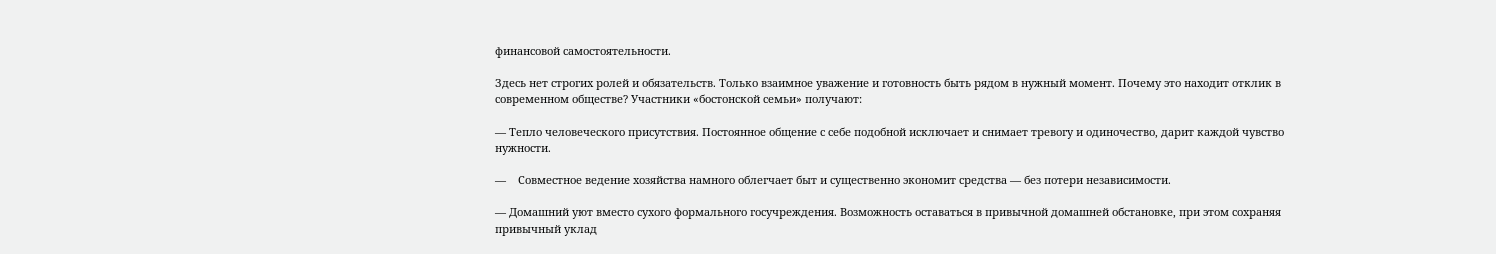финансовой самостоятельности.

Здесь нет строгих ролей и обязательств. Только взаимное уважение и готовность быть рядом в нужный момент. Почему это находит отклик в современном обществе? Участники «бостонской семьи» получают:

— Тепло человеческого присутствия. Постоянное общение с себе подобной исключает и снимает тревогу и одиночество, дарит каждой чувство нужности.

—    Совместное ведение хозяйства намного облегчает быт и существенно экономит средства — без потери независимости.

— Домашний уют вместо сухого формального госучреждения. Возможность оставаться в привычной домашней обстановке, при этом сохраняя привычный уклад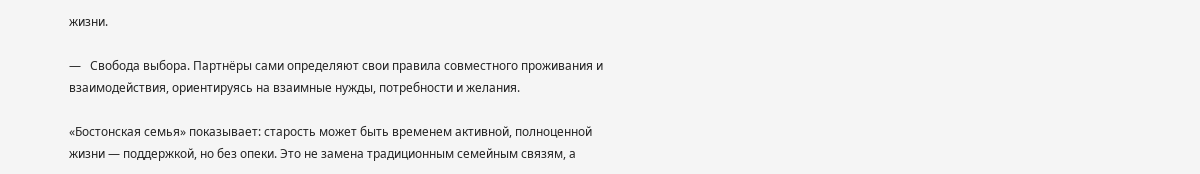жизни.

—   Свобода выбора. Партнёры сами определяют свои правила совместного проживания и взаимодействия, ориентируясь на взаимные нужды, потребности и желания.

«Бостонская семья» показывает: старость может быть временем активной, полноценной жизни — поддержкой, но без опеки. Это не замена традиционным семейным связям, а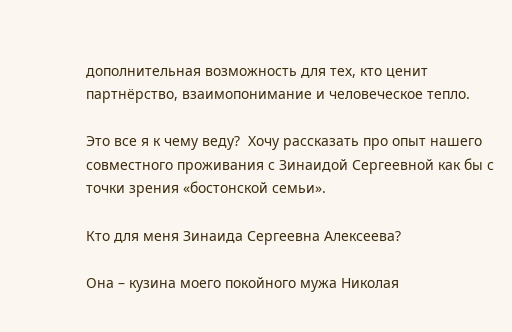дополнительная возможность для тех, кто ценит партнёрство, взаимопонимание и человеческое тепло.

Это все я к чему веду?  Хочу рассказать про опыт нашего совместного проживания с Зинаидой Сергеевной как бы с точки зрения «бостонской семьи».

Кто для меня Зинаида Сергеевна Алексеева?

Она – кузина моего покойного мужа Николая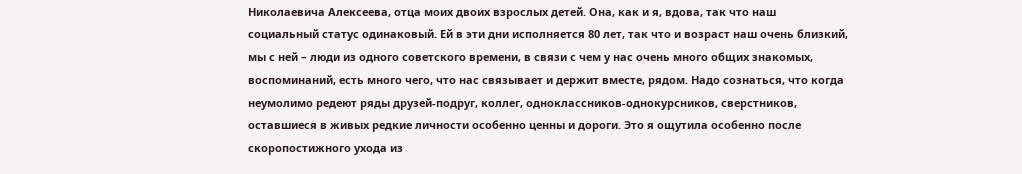Николаевича Алексеева, отца моих двоих взрослых детей. Она, как и я, вдова, так что наш социальный статус одинаковый. Ей в эти дни исполняется 80 лет, так что и возраст наш очень близкий, мы с ней – люди из одного советского времени, в связи с чем у нас очень много общих знакомых, воспоминаний, есть много чего, что нас связывает и держит вместе, рядом. Надо сознаться, что когда неумолимо редеют ряды друзей-подруг, коллег, одноклассников-однокурсников, сверстников, оставшиеся в живых редкие личности особенно ценны и дороги. Это я ощутила особенно после скоропостижного ухода из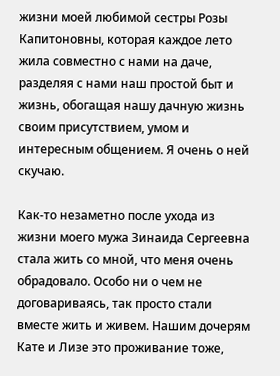жизни моей любимой сестры Розы Капитоновны, которая каждое лето жила совместно с нами на даче, разделяя с нами наш простой быт и жизнь, обогащая нашу дачную жизнь своим присутствием, умом и интересным общением. Я очень о ней скучаю.

Как-то незаметно после ухода из жизни моего мужа Зинаида Сергеевна стала жить со мной, что меня очень обрадовало. Особо ни о чем не договариваясь, так просто стали вместе жить и живем. Нашим дочерям Кате и Лизе это проживание тоже,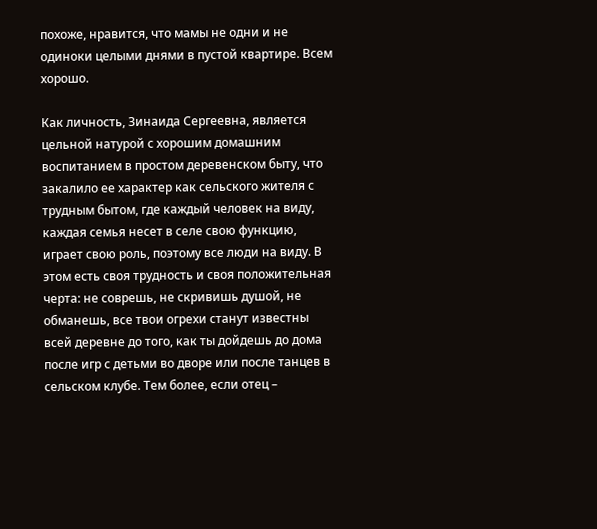похоже, нравится, что мамы не одни и не одиноки целыми днями в пустой квартире. Всем хорошо.

Как личность, Зинаида Сергеевна, является цельной натурой с хорошим домашним воспитанием в простом деревенском быту, что закалило ее характер как сельского жителя с трудным бытом, где каждый человек на виду, каждая семья несет в селе свою функцию, играет свою роль, поэтому все люди на виду. В этом есть своя трудность и своя положительная черта: не соврешь, не скривишь душой, не обманешь, все твои огрехи станут известны всей деревне до того, как ты дойдешь до дома после игр с детьми во дворе или после танцев в сельском клубе. Тем более, если отец –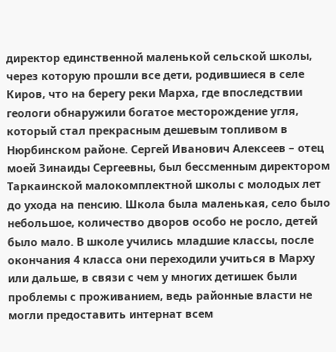директор единственной маленькой сельской школы, через которую прошли все дети, родившиеся в селе Киров, что на берегу реки Марха, где впоследствии геологи обнаружили богатое месторождение угля, который стал прекрасным дешевым топливом в Нюрбинском районе. Сергей Иванович Алексеев – отец моей Зинаиды Сергеевны, был бессменным директором Таркаинской малокомплектной школы с молодых лет до ухода на пенсию. Школа была маленькая, село было небольшое, количество дворов особо не росло, детей было мало. В школе учились младшие классы, после окончания 4 класса они переходили учиться в Марху или дальше, в связи с чем у многих детишек были проблемы с проживанием, ведь районные власти не могли предоставить интернат всем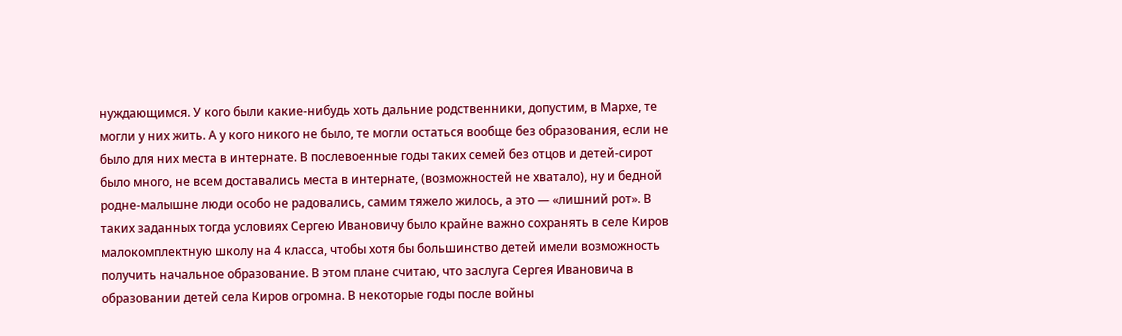нуждающимся. У кого были какие-нибудь хоть дальние родственники, допустим, в Мархе, те могли у них жить. А у кого никого не было, те могли остаться вообще без образования, если не было для них места в интернате. В послевоенные годы таких семей без отцов и детей-сирот было много, не всем доставались места в интернате, (возможностей не хватало), ну и бедной родне-малышне люди особо не радовались, самим тяжело жилось, а это — «лишний рот». В таких заданных тогда условиях Сергею Ивановичу было крайне важно сохранять в селе Киров малокомплектную школу на 4 класса, чтобы хотя бы большинство детей имели возможность получить начальное образование. В этом плане считаю, что заслуга Сергея Ивановича в образовании детей села Киров огромна. В некоторые годы после войны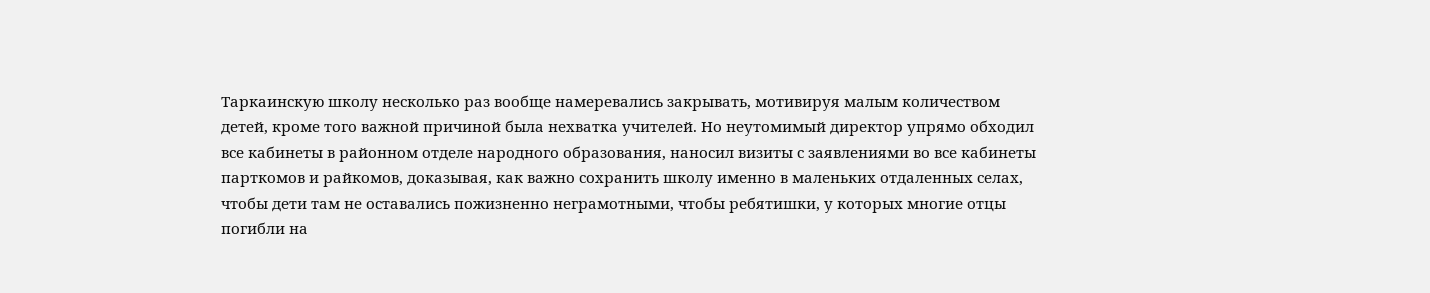Таркаинскую школу несколько раз вообще намеревались закрывать, мотивируя малым количеством детей, кроме того важной причиной была нехватка учителей. Но неутомимый директор упрямо обходил все кабинеты в районном отделе народного образования, наносил визиты с заявлениями во все кабинеты парткомов и райкомов, доказывая, как важно сохранить школу именно в маленьких отдаленных селах, чтобы дети там не оставались пожизненно неграмотными, чтобы ребятишки, у которых многие отцы погибли на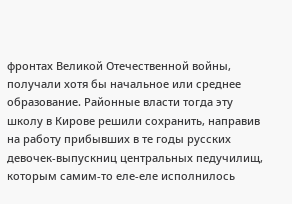фронтах Великой Отечественной войны, получали хотя бы начальное или среднее образование. Районные власти тогда эту школу в Кирове решили сохранить, направив на работу прибывших в те годы русских девочек-выпускниц центральных педучилищ, которым самим-то еле-еле исполнилось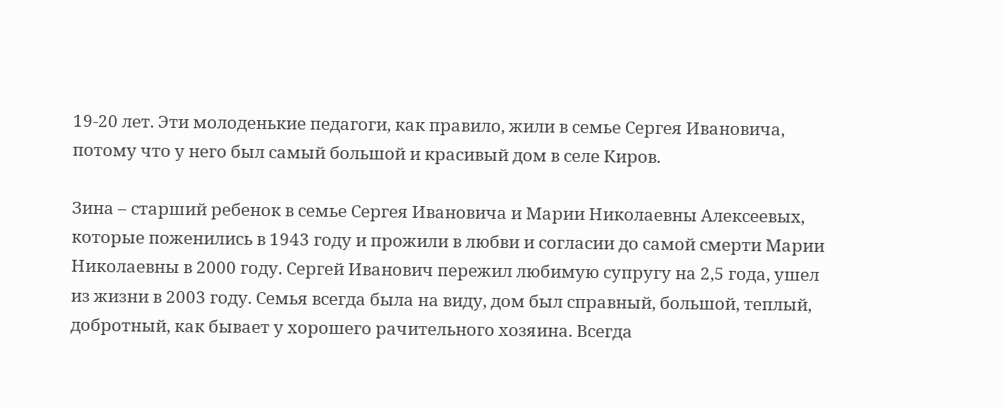19-20 лет. Эти молоденькие педагоги, как правило, жили в семье Сергея Ивановича, потому что у него был самый большой и красивый дом в селе Киров.

Зина – старший ребенок в семье Сергея Ивановича и Марии Николаевны Алексеевых, которые поженились в 1943 году и прожили в любви и согласии до самой смерти Марии Николаевны в 2000 году. Сергей Иванович пережил любимую супругу на 2,5 года, ушел из жизни в 2003 году. Семья всегда была на виду, дом был справный, большой, теплый, добротный, как бывает у хорошего рачительного хозяина. Всегда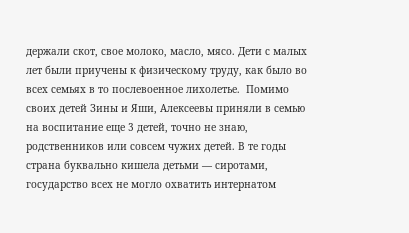держали скот, свое молоко, масло, мясо. Дети с малых лет были приучены к физическому труду, как было во всех семьях в то послевоенное лихолетье.  Помимо своих детей Зины и Яши, Алексеевы приняли в семью на воспитание еще 3 детей, точно не знаю, родственников или совсем чужих детей. В те годы страна буквально кишела детьми — сиротами, государство всех не могло охватить интернатом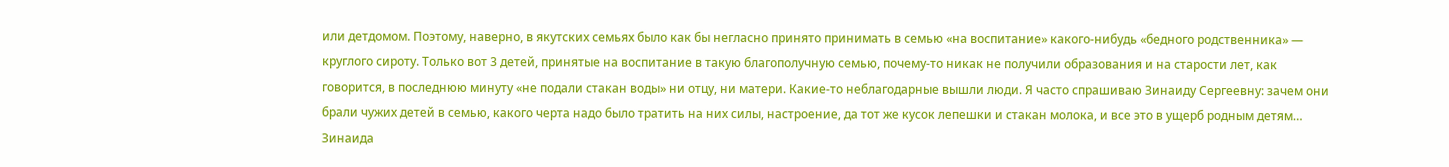или детдомом. Поэтому, наверно, в якутских семьях было как бы негласно принято принимать в семью «на воспитание» какого-нибудь «бедного родственника» — круглого сироту. Только вот 3 детей, принятые на воспитание в такую благополучную семью, почему-то никак не получили образования и на старости лет, как говорится, в последнюю минуту «не подали стакан воды» ни отцу, ни матери. Какие-то неблагодарные вышли люди. Я часто спрашиваю Зинаиду Сергеевну: зачем они брали чужих детей в семью, какого черта надо было тратить на них силы, настроение, да тот же кусок лепешки и стакан молока, и все это в ущерб родным детям… Зинаида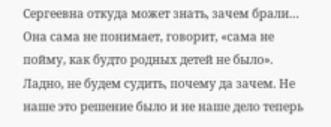Сергеевна откуда может знать, зачем брали… Она сама не понимает, говорит, «сама не пойму, как будто родных детей не было».  Ладно, не будем судить, почему да зачем. Не наше это решение было и не наше дело теперь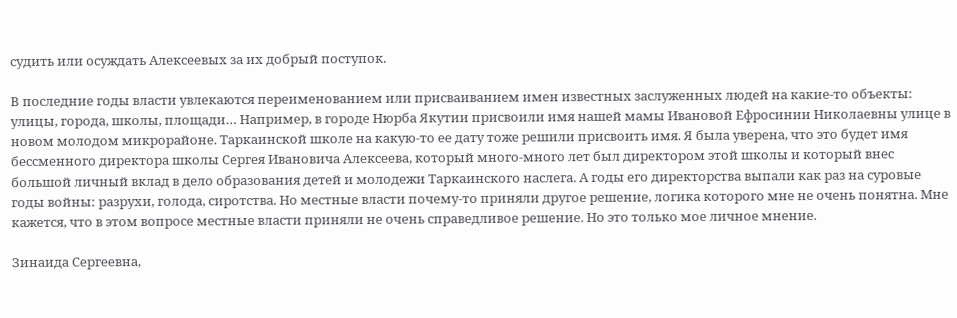судить или осуждать Алексеевых за их добрый поступок.

В последние годы власти увлекаются переименованием или присваиванием имен известных заслуженных людей на какие-то объекты: улицы, города, школы, площади… Например, в городе Нюрба Якутии присвоили имя нашей мамы Ивановой Ефросинии Николаевны улице в новом молодом микрорайоне. Таркаинской школе на какую-то ее дату тоже решили присвоить имя. Я была уверена, что это будет имя бессменного директора школы Сергея Ивановича Алексеева, который много-много лет был директором этой школы и который внес большой личный вклад в дело образования детей и молодежи Таркаинского наслега. А годы его директорства выпали как раз на суровые годы войны: разрухи, голода, сиротства. Но местные власти почему-то приняли другое решение, логика которого мне не очень понятна. Мне кажется, что в этом вопросе местные власти приняли не очень справедливое решение. Но это только мое личное мнение.

Зинаида Сергеевна,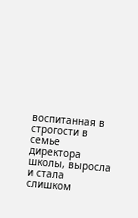воспитанная в строгости в семье директора школы, выросла и стала слишком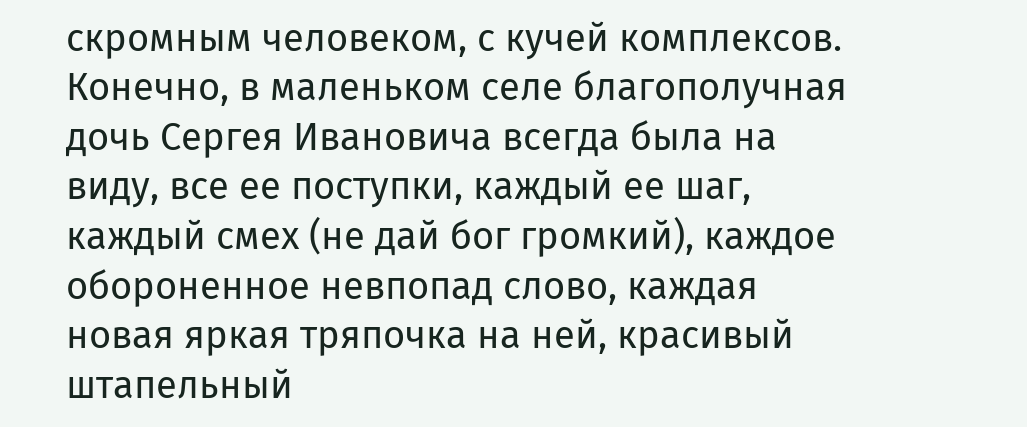скромным человеком, с кучей комплексов. Конечно, в маленьком селе благополучная дочь Сергея Ивановича всегда была на виду, все ее поступки, каждый ее шаг, каждый смех (не дай бог громкий), каждое обороненное невпопад слово, каждая новая яркая тряпочка на ней, красивый штапельный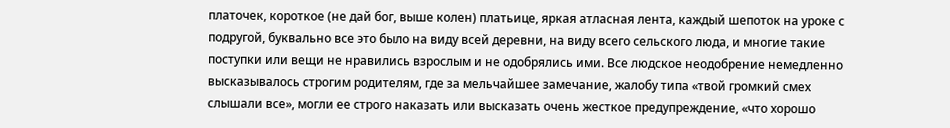платочек, короткое (не дай бог, выше колен) платьице, яркая атласная лента, каждый шепоток на уроке с подругой, буквально все это было на виду всей деревни, на виду всего сельского люда, и многие такие поступки или вещи не нравились взрослым и не одобрялись ими. Все людское неодобрение немедленно высказывалось строгим родителям, где за мельчайшее замечание, жалобу типа «твой громкий смех слышали все», могли ее строго наказать или высказать очень жесткое предупреждение, «что хорошо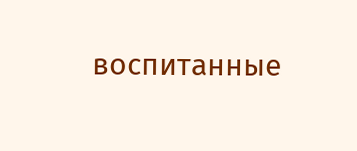воспитанные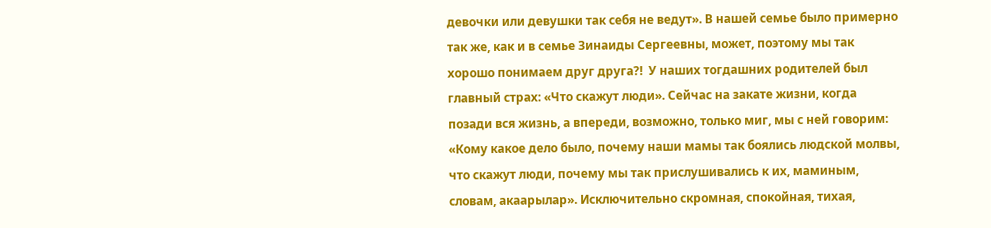девочки или девушки так себя не ведут». В нашей семье было примерно так же, как и в семье Зинаиды Сергеевны, может, поэтому мы так хорошо понимаем друг друга?!  У наших тогдашних родителей был главный страх: «Что скажут люди». Сейчас на закате жизни, когда позади вся жизнь, а впереди, возможно, только миг, мы с ней говорим: «Кому какое дело было, почему наши мамы так боялись людской молвы, что скажут люди, почему мы так прислушивались к их, маминым, словам, акаарылар». Исключительно скромная, спокойная, тихая,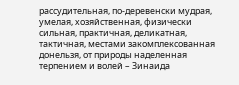рассудительная, по-деревенски мудрая, умелая, хозяйственная, физически сильная, практичная, деликатная, тактичная, местами закомплексованная донельзя, от природы наделенная терпением и волей – Зинаида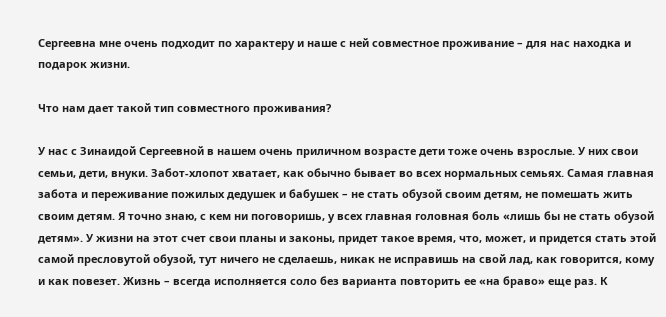Сергеевна мне очень подходит по характеру и наше с ней совместное проживание – для нас находка и подарок жизни.

Что нам дает такой тип совместного проживания?

У нас с Зинаидой Сергеевной в нашем очень приличном возрасте дети тоже очень взрослые. У них свои семьи, дети, внуки. Забот-хлопот хватает, как обычно бывает во всех нормальных семьях. Самая главная забота и переживание пожилых дедушек и бабушек – не стать обузой своим детям, не помешать жить своим детям. Я точно знаю, с кем ни поговоришь, у всех главная головная боль «лишь бы не стать обузой детям». У жизни на этот счет свои планы и законы, придет такое время, что, может, и придется стать этой самой пресловутой обузой, тут ничего не сделаешь, никак не исправишь на свой лад, как говорится, кому и как повезет. Жизнь – всегда исполняется соло без варианта повторить ее «на браво» еще раз. К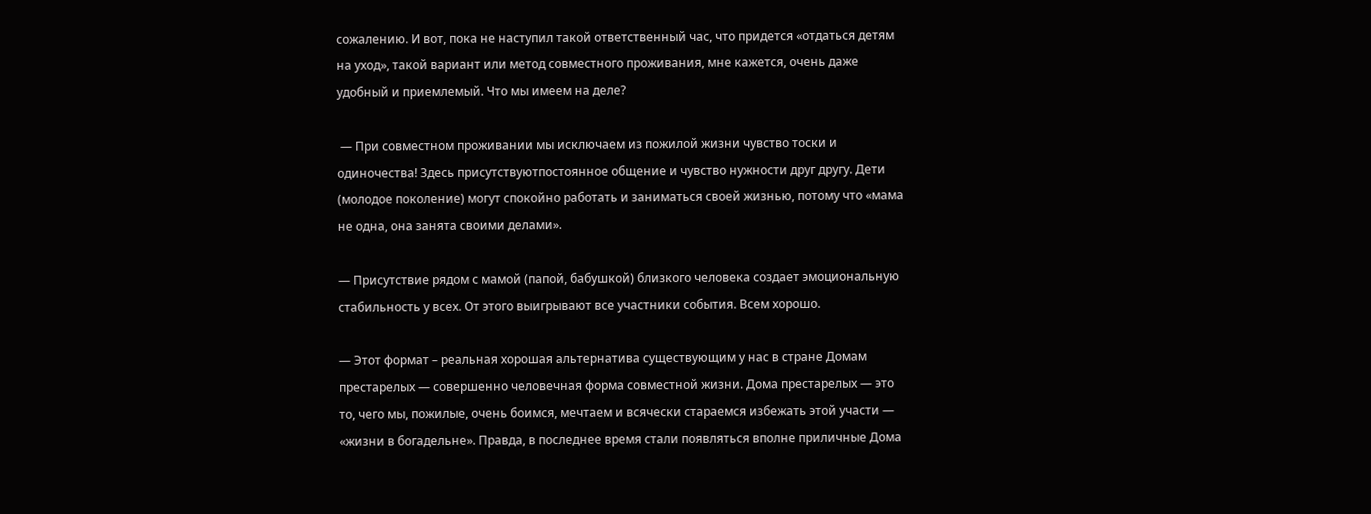сожалению. И вот, пока не наступил такой ответственный час, что придется «отдаться детям на уход», такой вариант или метод совместного проживания, мне кажется, очень даже удобный и приемлемый. Что мы имеем на деле?

 — При совместном проживании мы исключаем из пожилой жизни чувство тоски и одиночества! Здесь присутствуютпостоянное общение и чувство нужности друг другу. Дети (молодое поколение) могут спокойно работать и заниматься своей жизнью, потому что «мама не одна, она занята своими делами».

— Присутствие рядом с мамой (папой, бабушкой) близкого человека создает эмоциональную стабильность у всех. От этого выигрывают все участники события. Всем хорошо.

— Этот формат – реальная хорошая альтернатива существующим у нас в стране Домам престарелых — совершенно человечная форма совместной жизни. Дома престарелых — это то, чего мы, пожилые, очень боимся, мечтаем и всячески стараемся избежать этой участи — «жизни в богадельне». Правда, в последнее время стали появляться вполне приличные Дома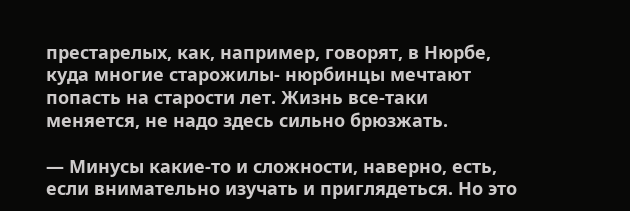престарелых, как, например, говорят, в Нюрбе, куда многие старожилы- нюрбинцы мечтают попасть на старости лет. Жизнь все-таки меняется, не надо здесь сильно брюзжать.

— Минусы какие-то и сложности, наверно, есть, если внимательно изучать и приглядеться. Но это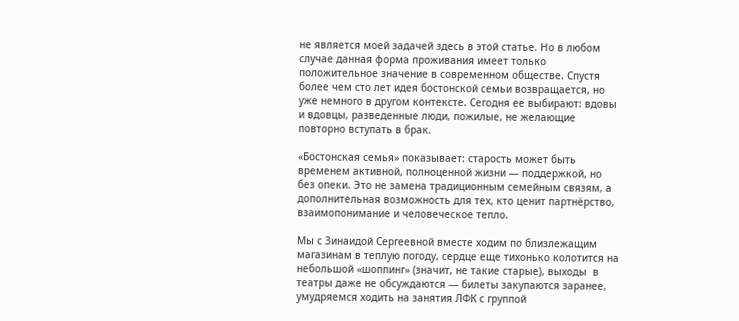не является моей задачей здесь в этой статье. Но в любом случае данная форма проживания имеет только положительное значение в современном обществе. Спустя более чем сто лет идея бостонской семьи возвращается, но уже немного в другом контексте. Сегодня ее выбирают: вдовы и вдовцы, разведенные люди, пожилые, не желающие повторно вступать в брак.

«Бостонская семья» показывает: старость может быть временем активной, полноценной жизни — поддержкой, но без опеки. Это не замена традиционным семейным связям, а дополнительная возможность для тех, кто ценит партнёрство, взаимопонимание и человеческое тепло.

Мы с Зинаидой Сергеевной вместе ходим по близлежащим магазинам в теплую погоду, сердце еще тихонько колотится на небольшой «шоппинг» (значит, не такие старые), выходы  в театры даже не обсуждаются — билеты закупаются заранее, умудряемся ходить на занятия ЛФК с группой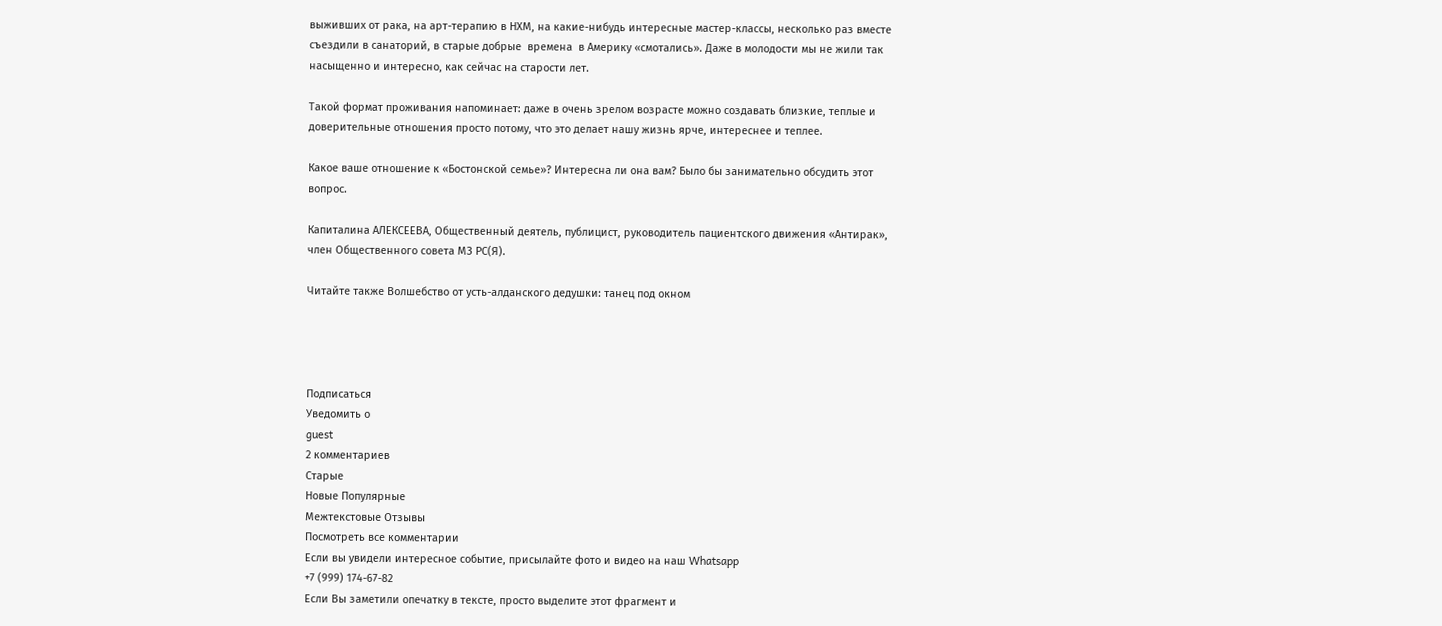выживших от рака, на арт-терапию в НХМ, на какие-нибудь интересные мастер-классы, несколько раз вместе съездили в санаторий, в старые добрые  времена  в Америку «смотались». Даже в молодости мы не жили так насыщенно и интересно, как сейчас на старости лет.

Такой формат проживания напоминает: даже в очень зрелом возрасте можно создавать близкие, теплые и доверительные отношения просто потому, что это делает нашу жизнь ярче, интереснее и теплее.

Какое ваше отношение к «Бостонской семье»? Интересна ли она вам? Было бы занимательно обсудить этот вопрос.

Капиталина АЛЕКСЕЕВА, Общественный деятель, публицист, руководитель пациентского движения «Антирак», член Общественного совета МЗ РС(Я).

Читайте также Волшебство от усть-алданского дедушки: танец под окном




Подписаться
Уведомить о
guest
2 комментариев
Старые
Новые Популярные
Межтекстовые Отзывы
Посмотреть все комментарии
Если вы увидели интересное событие, присылайте фото и видео на наш Whatsapp
+7 (999) 174-67-82
Если Вы заметили опечатку в тексте, просто выделите этот фрагмент и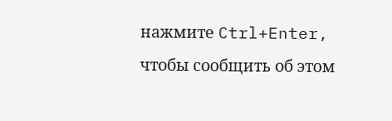нажмите Ctrl+Enter, чтобы сообщить об этом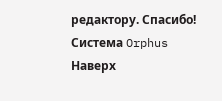редактору. Спасибо!
Система Orphus
Наверх